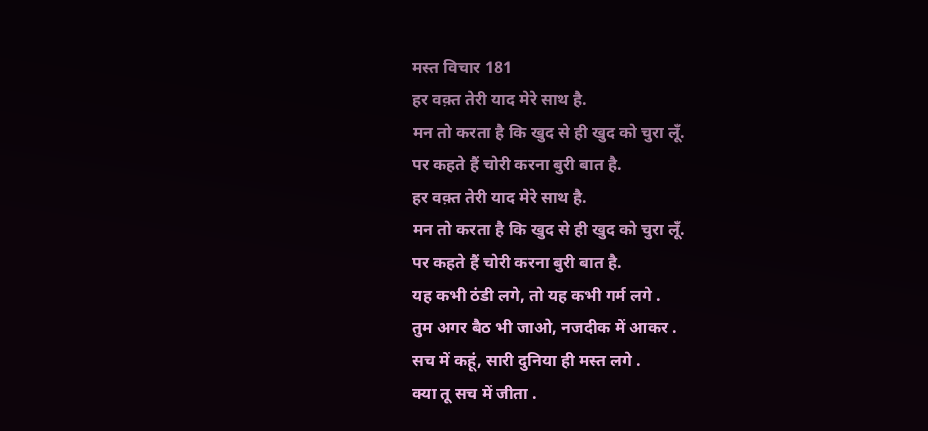मस्त विचार 181
हर वक़्त तेरी याद मेरे साथ है.
मन तो करता है कि खुद से ही खुद को चुरा लूँ.
पर कहते हैं चोरी करना बुरी बात है.
हर वक़्त तेरी याद मेरे साथ है.
मन तो करता है कि खुद से ही खुद को चुरा लूँ.
पर कहते हैं चोरी करना बुरी बात है.
यह कभी ठंडी लगे, तो यह कभी गर्म लगे .
तुम अगर बैठ भी जाओ, नजदीक में आकर .
सच में कहूं, सारी दुनिया ही मस्त लगे .
क्या तू सच में जीता .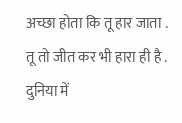अच्छा होता कि तू हार जाता .
तू तो जीत कर भी हारा ही है .
दुनिया में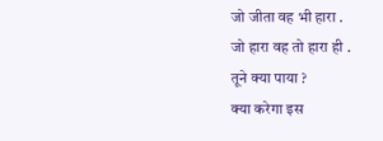जो जीता वह भी हारा .
जो हारा वह तो हारा ही .
तूने क्या पाया ?
क्या करेगा इस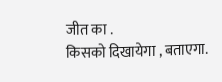जीत का .
किसको दिखायेगा , बताएगा.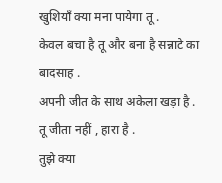खुशियाँ क्या मना पायेगा तू .
केवल बचा है तू और बना है सन्नाटे का बादसाह .
अपनी जीत के साथ अकेला खड़ा है .
तू जीता नहीं , हारा है .
तुझे क्या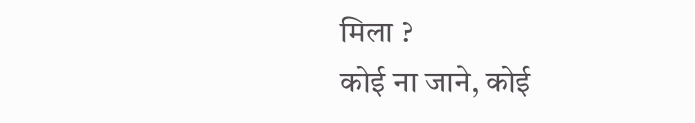मिला ?
कोई ना जाने, कोई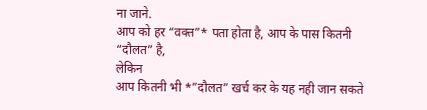ना जाने.
आप को हर “वक्त”* पता होता है, आप के पास कितनी “दौलत” है,
लेकिन
आप कितनी भी *”दौलत” खर्च कर के यह नही जान सकते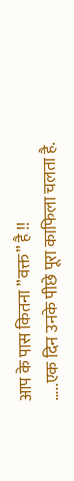आप के पास कितना ”वक्त” है !!
…..एक दिन उनके पीछे पूरा काफिला चलता है.